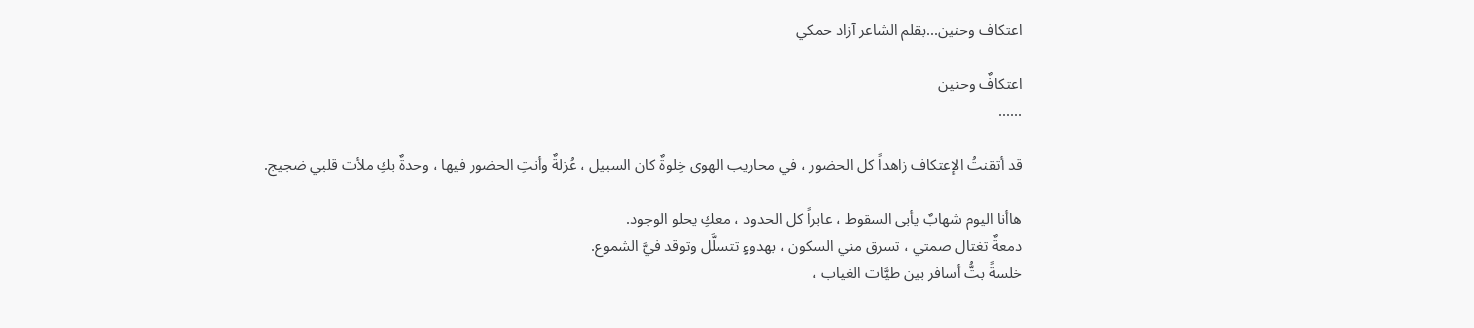اعتكاف وحنين...بقلم الشاعر آزاد حمكي

اعتكافٌ وحنين
......

قد أتقنتُ الإعتكاف زاهداً كل الحضور ، في محاريب الهوى خِلوةٌ كان السبيل ، عُزلةٌ وأنتِ الحضور فيها ، وحدةٌ بكِ ملأت قلبي ضجيج.

هاأنا اليوم شهابٌ يأبى السقوط ، عابراً كل الحدود ، معكِ يحلو الوجود.
دمعةٌ تغتال صمتي ، تسرق مني السكون ، بهدوءٍ تتسلَّل وتوقد فيَّ الشموع.
خلسةً بتُّ أسافر بين طيَّات الغياب ،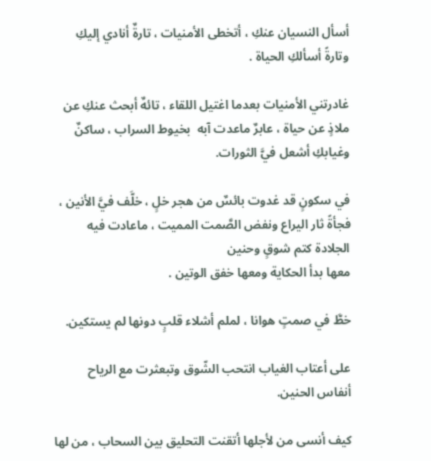أسأل النسيان عنكِ ، أتخطى الأمنيات ، تارةٌ أنادي إليكِ وتارةً أسألكِ الحياة .

غادرتني الأمنيات بعدما اغتيل اللقاء ، تائهٌ أبحث عنكِ عن ملاذٍ عن حياة ، عابرٌ ماعدت آبه  بخيوط السراب ، ساكنٌ وغيابكِ أشعل فيَّ الثورات.

في سكونٍ قد غدوت بائسٌ من هجر خلٍ ، خلَّف فيَّ الأنين ، فجأةً ثار اليراع ونفض الصَّمت المميت ، ماعادت فيه الجلادة كتم شوقٍ وحنين
معها بدأ الحكاية ومعها خفق الوتين .

خطَّ في صمتٍ هوانا ، لملم أشلاء قلبٍ دونها لم يستكين.

على أعتاب الغياب انتحب الشّوق وتبعثرت مع الرياح أنفاس الحنين.

كيف أنسى من لأجلها أتقنت التحليق بين السحاب ، من لها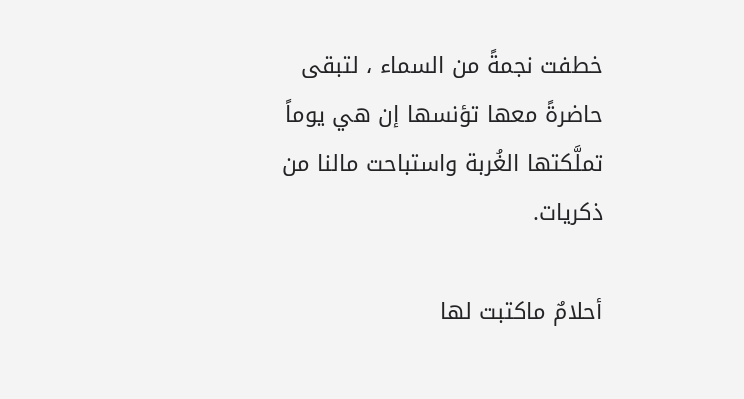خطفت نجمةً من السماء ، لتبقى حاضرةً معها تؤنسها إن هي يوماً تملَّكتها الغُربة واستباحت مالنا من ذكريات.

أحلامٌ ماكتبت لها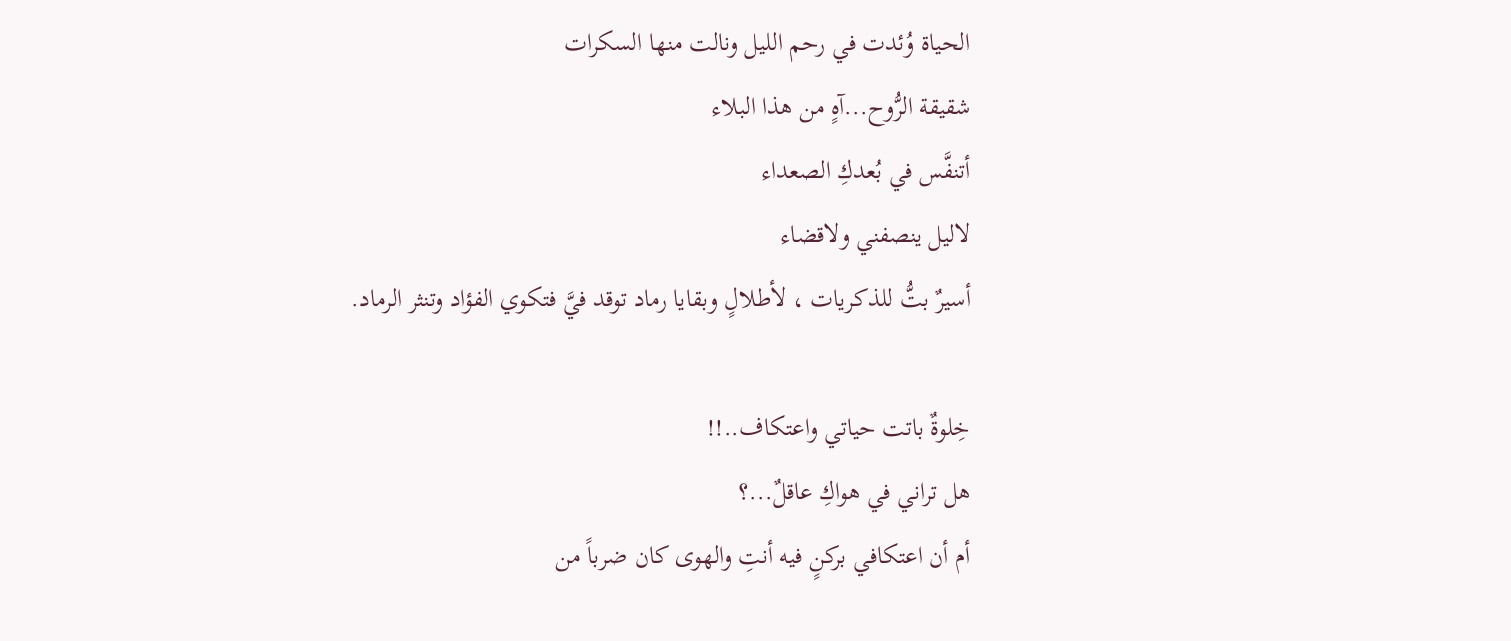الحياة وُئدت في رحم الليل ونالت منها السكرات
شقيقة الرُّوح...آهٍ من هذا البلاء
أتنفَّس في بُعدكِ الصعداء
لاليل ينصفني ولاقضاء
أسيرٌ بتُّ للذكريات ، لأطلالٍ وبقايا رماد توقد فيَّ فتكوي الفؤاد وتنثر الرماد.

خِلوةٌ باتت حياتي واعتكاف..!!
هل تراني في هواكِ عاقلٌ...؟
أم أن اعتكافي بركنٍ فيه أنتِ والهوى كان ضرباً من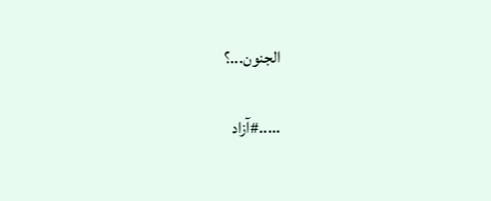الجنون...؟

.....#آزاد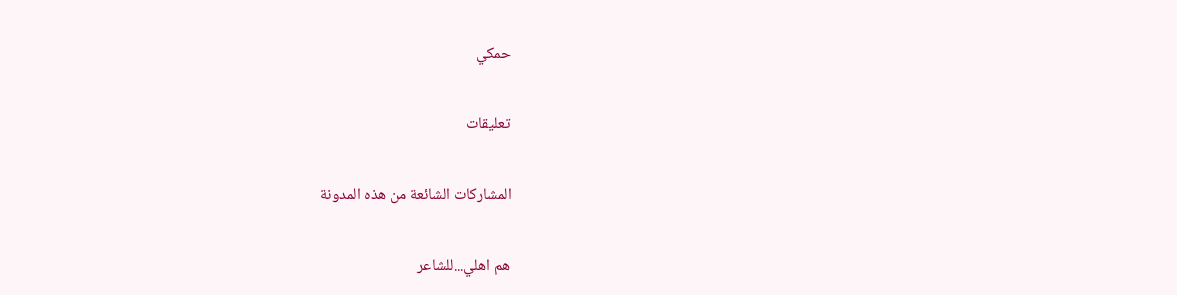حمكي

تعليقات

المشاركات الشائعة من هذه المدونة

هم اهلي...للشاعر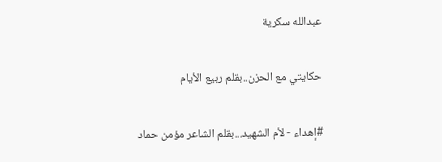عبدالله سكرية

حكايتي مع الحزن..بقلم ربيع الأيام

#إهداء - لأم الشهيد...بقلم الشاعر مؤمن حماد